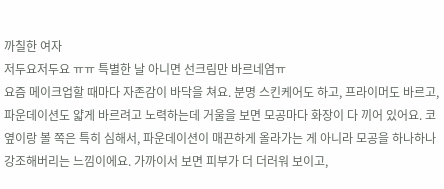까칠한 여자
저두요저두요 ㅠㅠ 특별한 날 아니면 선크림만 바르네염ㅠ
요즘 메이크업할 때마다 자존감이 바닥을 쳐요. 분명 스킨케어도 하고, 프라이머도 바르고, 파운데이션도 얇게 바르려고 노력하는데 거울을 보면 모공마다 화장이 다 끼어 있어요. 코 옆이랑 볼 쪽은 특히 심해서, 파운데이션이 매끈하게 올라가는 게 아니라 모공을 하나하나 강조해버리는 느낌이에요. 가까이서 보면 피부가 더 더러워 보이고,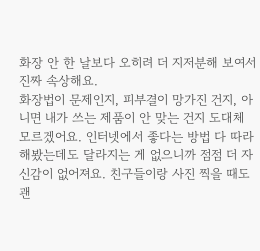화장 안 한 날보다 오히려 더 지저분해 보여서 진짜 속상해요.
화장법이 문제인지, 피부결이 망가진 건지, 아니면 내가 쓰는 제품이 안 맞는 건지 도대체 모르겠어요. 인터넷에서 좋다는 방법 다 따라 해봤는데도 달라지는 게 없으니까 점점 더 자신감이 없어져요. 친구들이랑 사진 찍을 때도 괜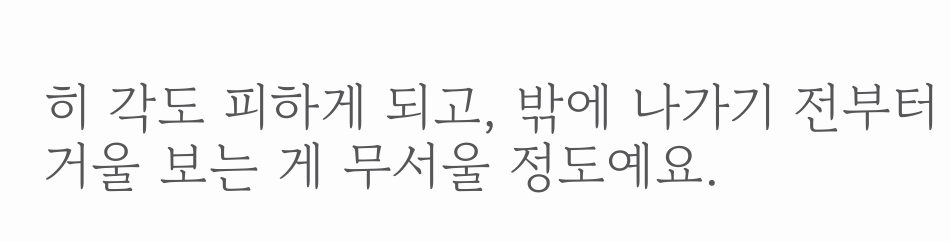히 각도 피하게 되고, 밖에 나가기 전부터 거울 보는 게 무서울 정도예요.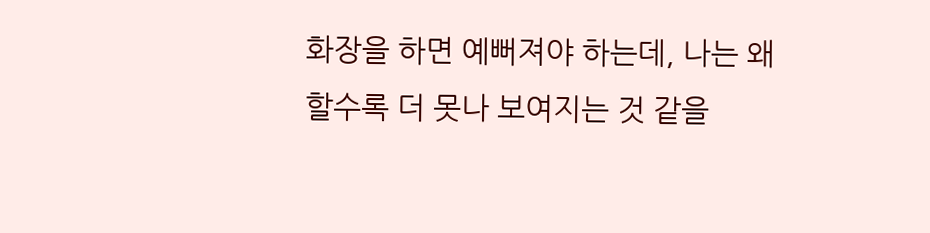화장을 하면 예뻐져야 하는데, 나는 왜 할수록 더 못나 보여지는 것 같을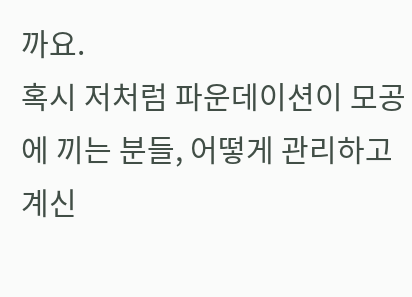까요.
혹시 저처럼 파운데이션이 모공에 끼는 분들, 어떻게 관리하고 계신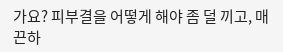가요? 피부결을 어떻게 해야 좀 덜 끼고, 매끈하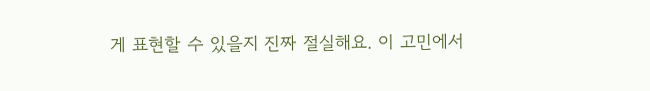게 표현할 수 있을지 진짜 절실해요. 이 고민에서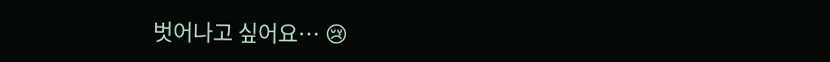벗어나고 싶어요… 😢